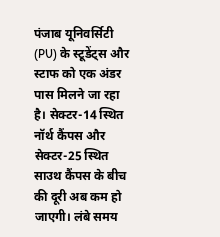पंजाब यूनिवर्सिटी (PU) के स्टूडेंट्स और स्टाफ को एक अंडर पास मिलने जा रहा है। सेक्टर-14 स्थित नॉर्थ कैंपस और सेक्टर-25 स्थित साउथ कैंपस के बीच की दूरी अब कम हो जाएगी। लंबे समय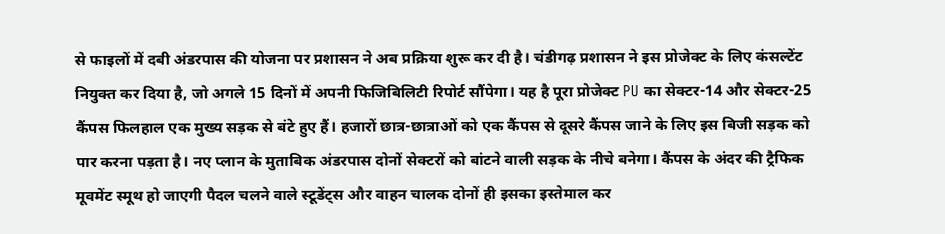से फाइलों में दबी अंडरपास की योजना पर प्रशासन ने अब प्रक्रिया शुरू कर दी है। चंडीगढ़ प्रशासन ने इस प्रोजेक्ट के लिए कंसल्टेंट नियुक्त कर दिया है, जो अगले 15 दिनों में अपनी फिजिबिलिटी रिपोर्ट सौंपेगा। यह है पूरा प्रोजेक्ट PU का सेक्टर-14 और सेक्टर-25 कैंपस फिलहाल एक मुख्य सड़क से बंटे हुए हैं। हजारों छात्र-छात्राओं को एक कैंपस से दूसरे कैंपस जाने के लिए इस बिजी सड़क को पार करना पड़ता है। नए प्लान के मुताबिक अंडरपास दोनों सेक्टरों को बांटने वाली सड़क के नीचे बनेगा। कैंपस के अंदर की ट्रैफिक मूवमेंट स्मूथ हो जाएगी पैदल चलने वाले स्टूडेंट्स और वाहन चालक दोनों ही इसका इस्तेमाल कर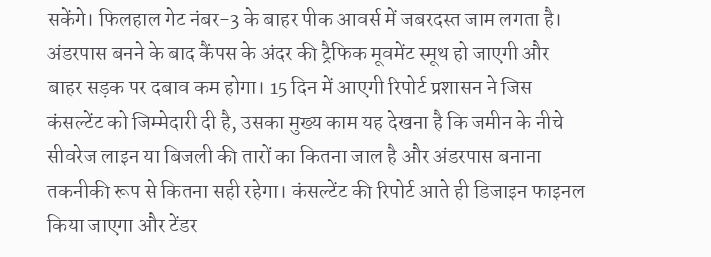सकेंगे। फिलहाल गेट नंबर-3 के बाहर पीक आवर्स में जबरदस्त जाम लगता है। अंडरपास बनने के बाद कैंपस के अंदर की ट्रैफिक मूवमेंट स्मूथ हो जाएगी और बाहर सड़क पर दबाव कम होगा। 15 दिन में आएगी रिपोर्ट प्रशासन ने जिस कंसल्टेंट को जिम्मेदारी दी है, उसका मुख्य काम यह देखना है कि जमीन के नीचे सीवरेज लाइन या बिजली की तारों का कितना जाल है और अंडरपास बनाना तकनीकी रूप से कितना सही रहेगा। कंसल्टेंट की रिपोर्ट आते ही डिजाइन फाइनल किया जाएगा और टेंडर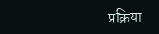प्रक्रिया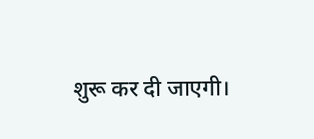शुरू कर दी जाएगी।